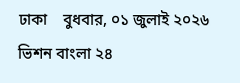ঢাকা    বুধবার, ০১ জুলাই ২০২৬
ভিশন বাংলা ২৪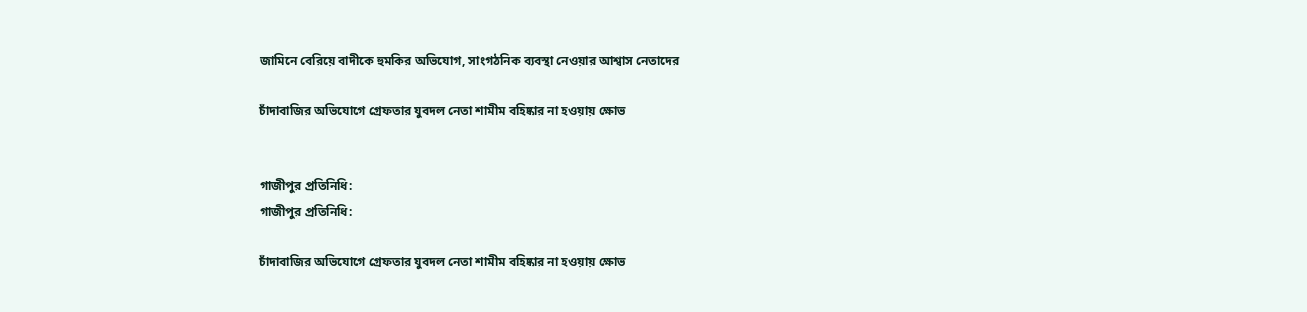জামিনে বেরিয়ে বাদীকে হুমকির অভিযোগ, সাংগঠনিক ব্যবস্থা নেওয়ার আশ্বাস নেতাদের

চাঁদাবাজির অভিযোগে গ্রেফতার যুবদল নেতা শামীম বহিষ্কার না হওয়ায় ক্ষোভ


গাজীপুর প্রতিনিধি:
গাজীপুর প্রতিনিধি:

চাঁদাবাজির অভিযোগে গ্রেফতার যুবদল নেতা শামীম বহিষ্কার না হওয়ায় ক্ষোভ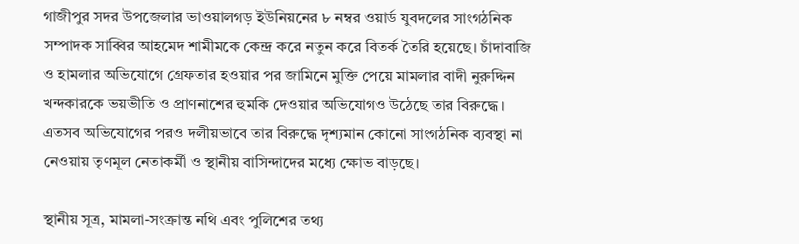গাজীপুর সদর উপজেলার ভাওয়ালগড় ইউনিয়নের ৮ নম্বর ওয়ার্ড যুবদলের সাংগঠনিক সম্পাদক সাব্বির আহমেদ শামীমকে কেন্দ্র করে নতুন করে বিতর্ক তৈরি হয়েছে। চাঁদাবাজি ও হামলার অভিযোগে গ্রেফতার হওয়ার পর জামিনে মুক্তি পেয়ে মামলার বাদী নুরুদ্দিন খন্দকারকে ভয়ভীতি ও প্রাণনাশের হুমকি দেওয়ার অভিযোগও উঠেছে তার বিরুদ্ধে। এতসব অভিযোগের পরও দলীয়ভাবে তার বিরুদ্ধে দৃশ্যমান কোনো সাংগঠনিক ব্যবস্থা না নেওয়ায় তৃণমূল নেতাকর্মী ও স্থানীয় বাসিন্দাদের মধ্যে ক্ষোভ বাড়ছে।

স্থানীয় সূত্র, মামলা-সংক্রান্ত নথি এবং পুলিশের তথ্য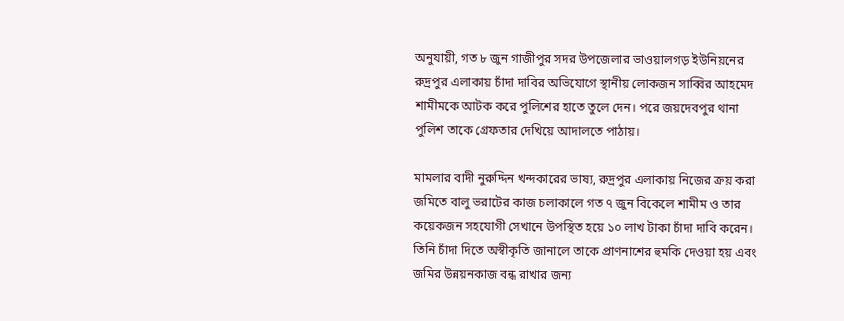অনুযায়ী, গত ৮ জুন গাজীপুর সদর উপজেলার ভাওয়ালগড় ইউনিয়নের রুদ্রপুর এলাকায় চাঁদা দাবির অভিযোগে স্থানীয় লোকজন সাব্বির আহমেদ শামীমকে আটক করে পুলিশের হাতে তুলে দেন। পরে জয়দেবপুর থানা পুলিশ তাকে গ্রেফতার দেখিয়ে আদালতে পাঠায়।

মামলার বাদী নুরুদ্দিন খন্দকারের ভাষ্য, রুদ্রপুর এলাকায় নিজের ক্রয় করা জমিতে বালু ভরাটের কাজ চলাকালে গত ৭ জুন বিকেলে শামীম ও তার কয়েকজন সহযোগী সেখানে উপস্থিত হয়ে ১০ লাখ টাকা চাঁদা দাবি করেন। তিনি চাঁদা দিতে অস্বীকৃতি জানালে তাকে প্রাণনাশের হুমকি দেওয়া হয় এবং জমির উন্নয়নকাজ বন্ধ রাখার জন্য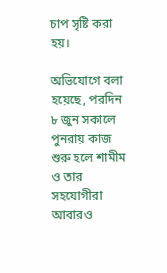চাপ সৃষ্টি করা হয়।

অভিযোগে বলা হয়েছে, পরদিন ৮ জুন সকালে পুনরায় কাজ শুরু হলে শামীম ও তার সহযোগীরা আবারও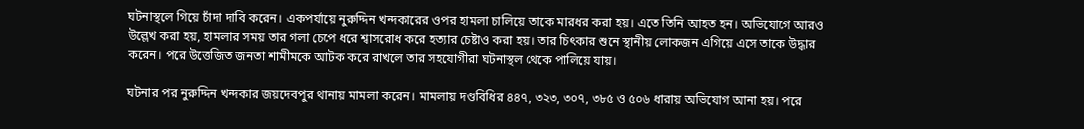ঘটনাস্থলে গিয়ে চাঁদা দাবি করেন। একপর্যায়ে নুরুদ্দিন খন্দকারের ওপর হামলা চালিয়ে তাকে মারধর করা হয়। এতে তিনি আহত হন। অভিযোগে আরও উল্লেখ করা হয়, হামলার সময় তার গলা চেপে ধরে শ্বাসরোধ করে হত্যার চেষ্টাও করা হয়। তার চিৎকার শুনে স্থানীয় লোকজন এগিয়ে এসে তাকে উদ্ধার করেন। পরে উত্তেজিত জনতা শামীমকে আটক করে রাখলে তার সহযোগীরা ঘটনাস্থল থেকে পালিয়ে যায়।

ঘটনার পর নুরুদ্দিন খন্দকার জয়দেবপুর থানায় মামলা করেন। মামলায় দণ্ডবিধির ৪৪৭, ৩২৩, ৩০৭, ৩৮৫ ও ৫০৬ ধারায় অভিযোগ আনা হয়। পরে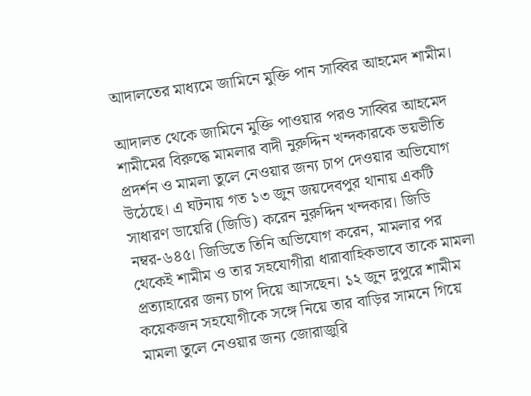আদালতের মাধ্যমে জামিনে মুক্তি পান সাব্বির আহমেদ শামীম।

আদালত থেকে জামিনে মুক্তি পাওয়ার পরও সাব্বির আহমেদ শামীমের বিরুদ্ধে মামলার বাদী নুরুদ্দিন খন্দকারকে ভয়ভীতি প্রদর্শন ও মামলা তুলে নেওয়ার জন্য চাপ দেওয়ার অভিযোগ উঠেছে। এ ঘটনায় গত ১৩ জুন জয়দেবপুর থানায় একটি সাধারণ ডায়েরি (জিডি) করেন নুরুদ্দিন খন্দকার। জিডি নম্বর-৬৪৫। জিডিতে তিনি অভিযোগ করেন, মামলার পর থেকেই শামীম ও তার সহযোগীরা ধারাবাহিকভাবে তাকে মামলা প্রত্যাহারের জন্য চাপ দিয়ে আসছেন। ১২ জুন দুপুরে শামীম কয়েকজন সহযোগীকে সঙ্গে নিয়ে তার বাড়ির সামনে গিয়ে মামলা তুলে নেওয়ার জন্য জোরাজুরি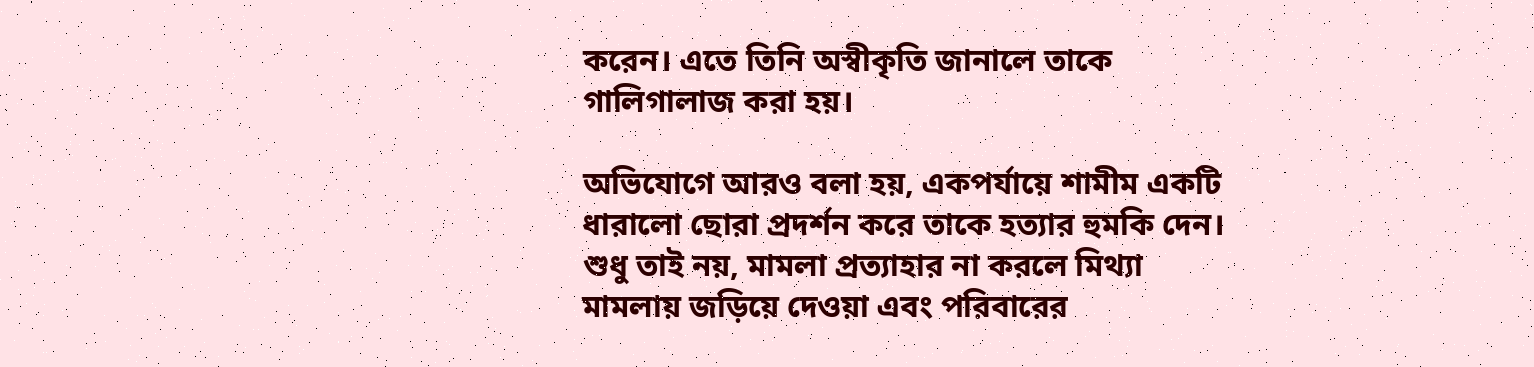করেন। এতে তিনি অস্বীকৃতি জানালে তাকে গালিগালাজ করা হয়।

অভিযোগে আরও বলা হয়, একপর্যায়ে শামীম একটি ধারালো ছোরা প্রদর্শন করে তাকে হত্যার হুমকি দেন। শুধু তাই নয়, মামলা প্রত্যাহার না করলে মিথ্যা মামলায় জড়িয়ে দেওয়া এবং পরিবারের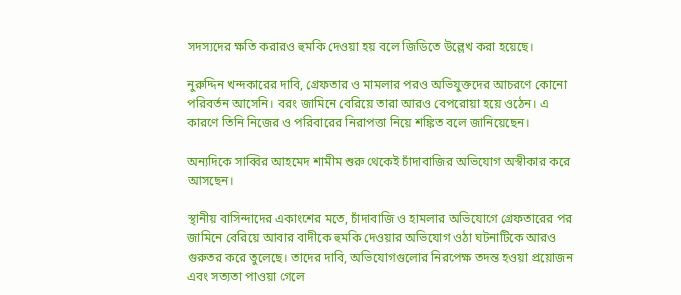সদস্যদের ক্ষতি করারও হুমকি দেওয়া হয় বলে জিডিতে উল্লেখ করা হয়েছে।

নুরুদ্দিন খন্দকারের দাবি, গ্রেফতার ও মামলার পরও অভিযুক্তদের আচরণে কোনো পরিবর্তন আসেনি। বরং জামিনে বেরিয়ে তারা আরও বেপরোয়া হয়ে ওঠেন। এ কারণে তিনি নিজের ও পরিবারের নিরাপত্তা নিয়ে শঙ্কিত বলে জানিয়েছেন।

অন্যদিকে সাব্বির আহমেদ শামীম শুরু থেকেই চাঁদাবাজির অভিযোগ অস্বীকার করে আসছেন।

স্থানীয় বাসিন্দাদের একাংশের মতে, চাঁদাবাজি ও হামলার অভিযোগে গ্রেফতারের পর জামিনে বেরিয়ে আবার বাদীকে হুমকি দেওয়ার অভিযোগ ওঠা ঘটনাটিকে আরও গুরুতর করে তুলেছে। তাদের দাবি, অভিযোগগুলোর নিরপেক্ষ তদন্ত হওয়া প্রয়োজন এবং সত্যতা পাওয়া গেলে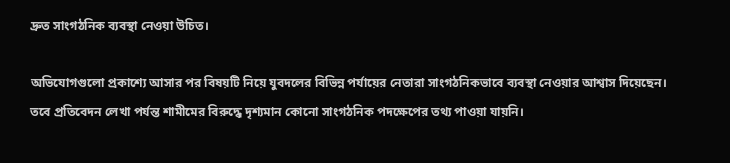দ্রুত সাংগঠনিক ব্যবস্থা নেওয়া উচিত।

অভিযোগগুলো প্রকাশ্যে আসার পর বিষয়টি নিয়ে যুবদলের বিভিন্ন পর্যায়ের নেতারা সাংগঠনিকভাবে ব্যবস্থা নেওয়ার আশ্বাস দিয়েছেন। তবে প্রতিবেদন লেখা পর্যন্ত শামীমের বিরুদ্ধে দৃশ্যমান কোনো সাংগঠনিক পদক্ষেপের তথ্য পাওয়া যায়নি।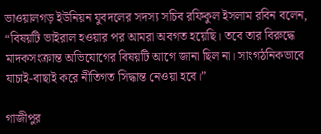ভাওয়ালগড় ইউনিয়ন যুবদলের সদস্য সচিব রফিকুল ইসলাম রবিন বলেন, “বিষয়টি ভাইরাল হওয়ার পর আমরা অবগত হয়েছি। তবে তার বিরুদ্ধে মাদকসংক্রান্ত অভিযোগের বিষয়টি আগে জানা ছিল না। সাংগঠনিকভাবে যাচাই-বাছাই করে নীতিগত সিদ্ধান্ত নেওয়া হবে।”

গাজীপুর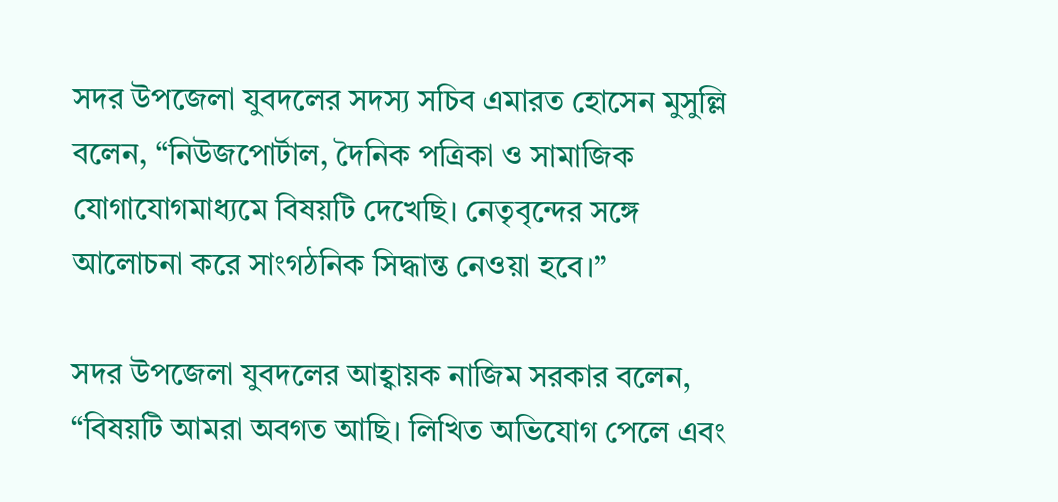সদর উপজেলা যুবদলের সদস্য সচিব এমারত হোসেন মুসুল্লি বলেন, “নিউজপোর্টাল, দৈনিক পত্রিকা ও সামাজিক যোগাযোগমাধ্যমে বিষয়টি দেখেছি। নেতৃবৃন্দের সঙ্গে আলোচনা করে সাংগঠনিক সিদ্ধান্ত নেওয়া হবে।”

সদর উপজেলা যুবদলের আহ্বায়ক নাজিম সরকার বলেন, “বিষয়টি আমরা অবগত আছি। লিখিত অভিযোগ পেলে এবং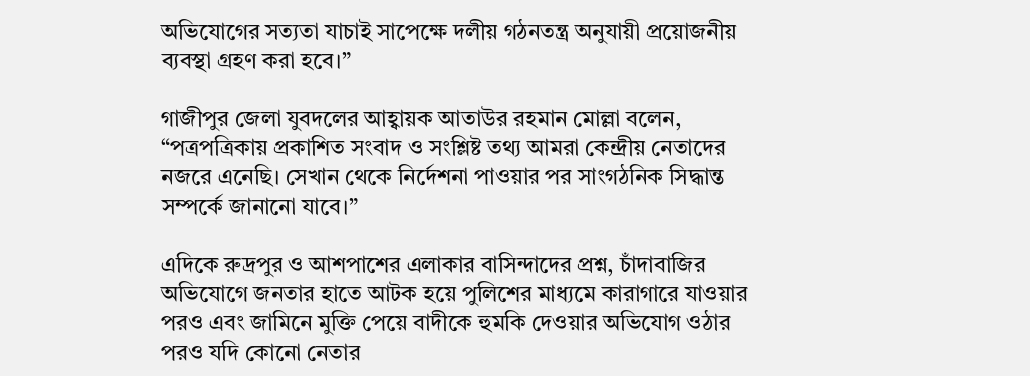অভিযোগের সত্যতা যাচাই সাপেক্ষে দলীয় গঠনতন্ত্র অনুযায়ী প্রয়োজনীয় ব্যবস্থা গ্রহণ করা হবে।”

গাজীপুর জেলা যুবদলের আহ্বায়ক আতাউর রহমান মোল্লা বলেন, “পত্রপত্রিকায় প্রকাশিত সংবাদ ও সংশ্লিষ্ট তথ্য আমরা কেন্দ্রীয় নেতাদের নজরে এনেছি। সেখান থেকে নির্দেশনা পাওয়ার পর সাংগঠনিক সিদ্ধান্ত সম্পর্কে জানানো যাবে।”

এদিকে রুদ্রপুর ও আশপাশের এলাকার বাসিন্দাদের প্রশ্ন, চাঁদাবাজির অভিযোগে জনতার হাতে আটক হয়ে পুলিশের মাধ্যমে কারাগারে যাওয়ার পরও এবং জামিনে মুক্তি পেয়ে বাদীকে হুমকি দেওয়ার অভিযোগ ওঠার পরও যদি কোনো নেতার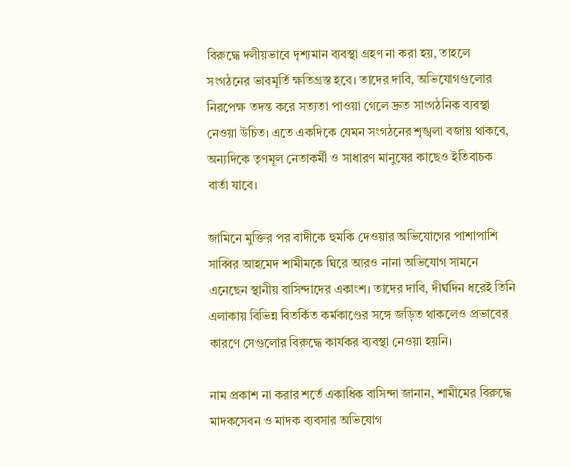বিরুদ্ধে দলীয়ভাবে দৃশ্যমান ব্যবস্থা গ্রহণ না করা হয়, তাহলে সংগঠনের ভাবমূর্তি ক্ষতিগ্রস্ত হবে। তাদের দাবি, অভিযোগগুলোর নিরপেক্ষ তদন্ত করে সত্যতা পাওয়া গেলে দ্রুত সাংগঠনিক ব্যবস্থা নেওয়া উচিত। এতে একদিকে যেমন সংগঠনের শৃঙ্খলা বজায় থাকবে, অন্যদিকে তৃণমূল নেতাকর্মী ও সাধারণ মানুষের কাছেও ইতিবাচক বার্তা যাবে।

জামিনে মুক্তির পর বাদীকে হুমকি দেওয়ার অভিযোগের পাশাপাশি সাব্বির আহমেদ শামীমকে ঘিরে আরও নানা অভিযোগ সামনে এনেছেন স্থানীয় বাসিন্দাদের একাংশ। তাদের দাবি, দীর্ঘদিন ধরেই তিনি এলাকায় বিভিন্ন বিতর্কিত কর্মকাণ্ডের সঙ্গে জড়িত থাকলেও প্রভাবের কারণে সেগুলোর বিরুদ্ধে কার্যকর ব্যবস্থা নেওয়া হয়নি।

নাম প্রকাশ না করার শর্তে একাধিক বাসিন্দা জানান, শামীমের বিরুদ্ধে মাদকসেবন ও মাদক ব্যবসার অভিযোগ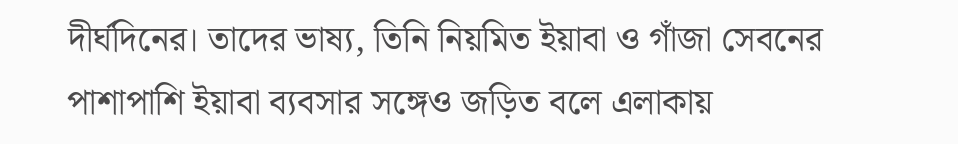দীর্ঘদিনের। তাদের ভাষ্য, তিনি নিয়মিত ইয়াবা ও গাঁজা সেবনের পাশাপাশি ইয়াবা ব্যবসার সঙ্গেও জড়িত বলে এলাকায়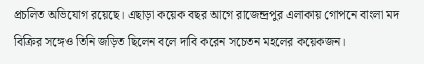প্রচলিত অভিযোগ রয়েছে। এছাড়া কয়েক বছর আগে রাজেন্দ্রপুর এলাকায় গোপনে বাংলা মদ বিক্রির সঙ্গেও তিনি জড়িত ছিলেন বলে দাবি করেন সচেতন মহলের কয়েকজন।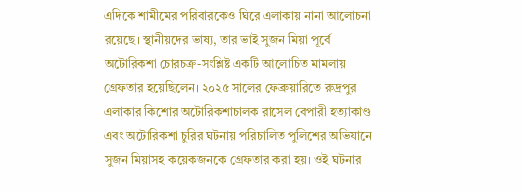এদিকে শামীমের পরিবারকেও ঘিরে এলাকায় নানা আলোচনা রয়েছে। স্থানীয়দের ভাষ্য, তার ভাই সুজন মিয়া পূর্বে অটোরিকশা চোরচক্র-সংশ্লিষ্ট একটি আলোচিত মামলায় গ্রেফতার হয়েছিলেন। ২০২৫ সালের ফেব্রুয়ারিতে রুদ্রপুর এলাকার কিশোর অটোরিকশাচালক রাসেল বেপারী হত্যাকাণ্ড এবং অটোরিকশা চুরির ঘটনায় পরিচালিত পুলিশের অভিযানে সুজন মিয়াসহ কয়েকজনকে গ্রেফতার করা হয়। ওই ঘটনার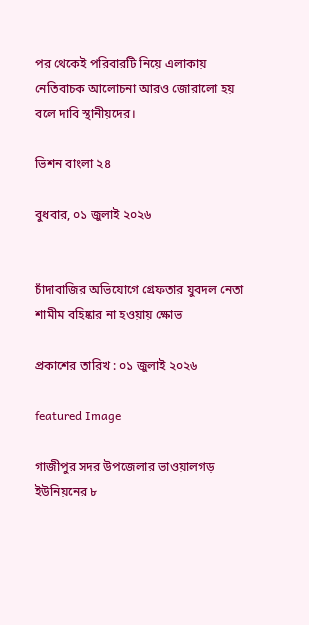পর থেকেই পরিবারটি নিয়ে এলাকায় নেতিবাচক আলোচনা আরও জোরালো হয় বলে দাবি স্থানীয়দের।

ভিশন বাংলা ২৪

বুধবার, ০১ জুলাই ২০২৬


চাঁদাবাজির অভিযোগে গ্রেফতার যুবদল নেতা শামীম বহিষ্কার না হওয়ায় ক্ষোভ

প্রকাশের তারিখ : ০১ জুলাই ২০২৬

featured Image

গাজীপুর সদর উপজেলার ভাওয়ালগড় ইউনিয়নের ৮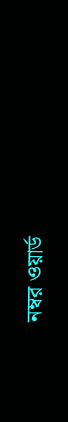নম্বর ওয়ার্ড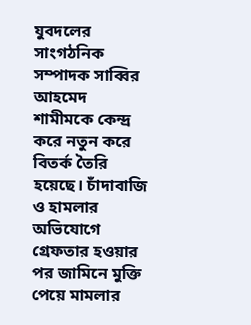যুবদলের সাংগঠনিক সম্পাদক সাব্বির আহমেদ শামীমকে কেন্দ্র করে নতুন করে বিতর্ক তৈরি হয়েছে। চাঁদাবাজি ও হামলার অভিযোগে গ্রেফতার হওয়ার পর জামিনে মুক্তি পেয়ে মামলার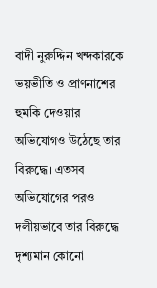বাদী নুরুদ্দিন খন্দকারকে ভয়ভীতি ও প্রাণনাশের হুমকি দেওয়ার অভিযোগও উঠেছে তার বিরুদ্ধে। এতসব অভিযোগের পরও দলীয়ভাবে তার বিরুদ্ধে দৃশ্যমান কোনো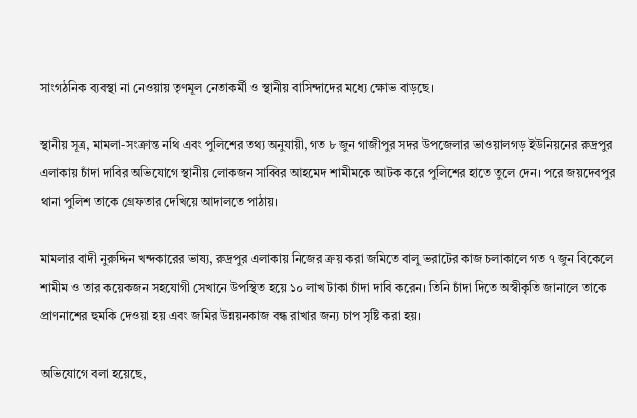সাংগঠনিক ব্যবস্থা না নেওয়ায় তৃণমূল নেতাকর্মী ও স্থানীয় বাসিন্দাদের মধ্যে ক্ষোভ বাড়ছে।

স্থানীয় সূত্র, মামলা-সংক্রান্ত নথি এবং পুলিশের তথ্য অনুযায়ী, গত ৮ জুন গাজীপুর সদর উপজেলার ভাওয়ালগড় ইউনিয়নের রুদ্রপুর এলাকায় চাঁদা দাবির অভিযোগে স্থানীয় লোকজন সাব্বির আহমেদ শামীমকে আটক করে পুলিশের হাতে তুলে দেন। পরে জয়দেবপুর থানা পুলিশ তাকে গ্রেফতার দেখিয়ে আদালতে পাঠায়।

মামলার বাদী নুরুদ্দিন খন্দকারের ভাষ্য, রুদ্রপুর এলাকায় নিজের ক্রয় করা জমিতে বালু ভরাটের কাজ চলাকালে গত ৭ জুন বিকেলে শামীম ও তার কয়েকজন সহযোগী সেখানে উপস্থিত হয়ে ১০ লাখ টাকা চাঁদা দাবি করেন। তিনি চাঁদা দিতে অস্বীকৃতি জানালে তাকে প্রাণনাশের হুমকি দেওয়া হয় এবং জমির উন্নয়নকাজ বন্ধ রাখার জন্য চাপ সৃষ্টি করা হয়।

অভিযোগে বলা হয়েছে,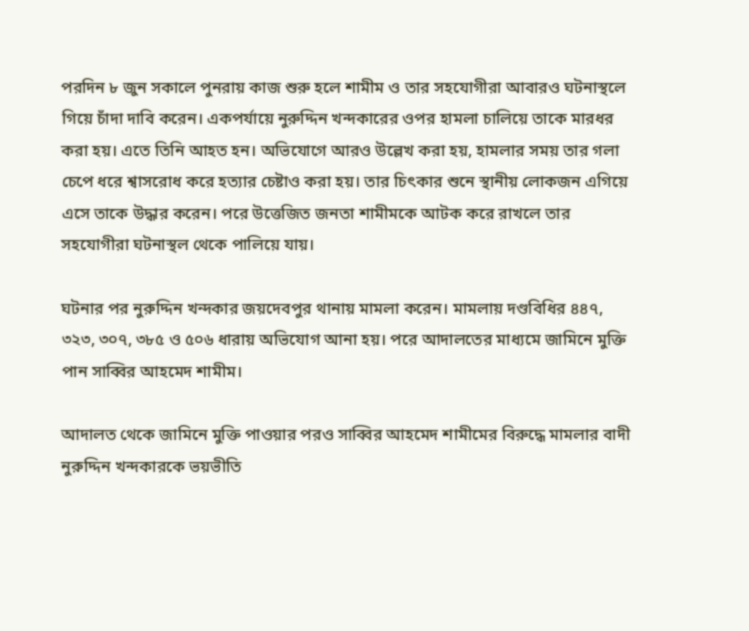পরদিন ৮ জুন সকালে পুনরায় কাজ শুরু হলে শামীম ও তার সহযোগীরা আবারও ঘটনাস্থলে গিয়ে চাঁদা দাবি করেন। একপর্যায়ে নুরুদ্দিন খন্দকারের ওপর হামলা চালিয়ে তাকে মারধর করা হয়। এতে তিনি আহত হন। অভিযোগে আরও উল্লেখ করা হয়, হামলার সময় তার গলা চেপে ধরে শ্বাসরোধ করে হত্যার চেষ্টাও করা হয়। তার চিৎকার শুনে স্থানীয় লোকজন এগিয়ে এসে তাকে উদ্ধার করেন। পরে উত্তেজিত জনতা শামীমকে আটক করে রাখলে তার সহযোগীরা ঘটনাস্থল থেকে পালিয়ে যায়।

ঘটনার পর নুরুদ্দিন খন্দকার জয়দেবপুর থানায় মামলা করেন। মামলায় দণ্ডবিধির ৪৪৭, ৩২৩, ৩০৭, ৩৮৫ ও ৫০৬ ধারায় অভিযোগ আনা হয়। পরে আদালতের মাধ্যমে জামিনে মুক্তি পান সাব্বির আহমেদ শামীম।

আদালত থেকে জামিনে মুক্তি পাওয়ার পরও সাব্বির আহমেদ শামীমের বিরুদ্ধে মামলার বাদী নুরুদ্দিন খন্দকারকে ভয়ভীতি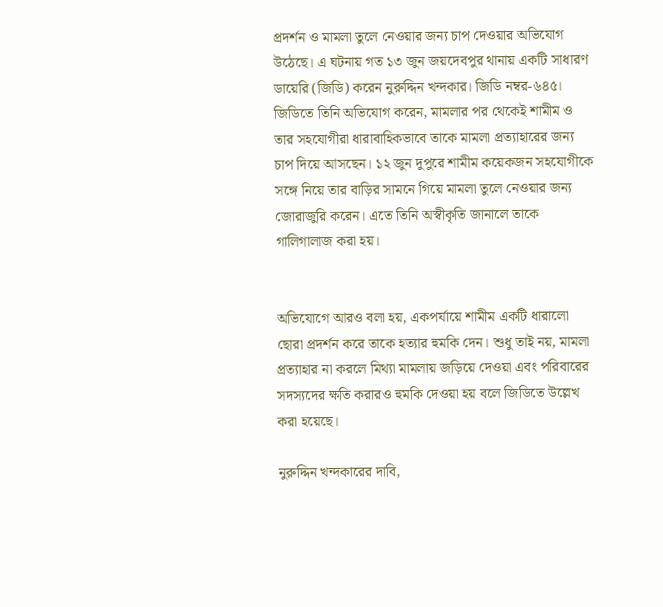প্রদর্শন ও মামলা তুলে নেওয়ার জন্য চাপ দেওয়ার অভিযোগ উঠেছে। এ ঘটনায় গত ১৩ জুন জয়দেবপুর থানায় একটি সাধারণ ডায়েরি (জিডি) করেন নুরুদ্দিন খন্দকার। জিডি নম্বর-৬৪৫। জিডিতে তিনি অভিযোগ করেন, মামলার পর থেকেই শামীম ও তার সহযোগীরা ধারাবাহিকভাবে তাকে মামলা প্রত্যাহারের জন্য চাপ দিয়ে আসছেন। ১২ জুন দুপুরে শামীম কয়েকজন সহযোগীকে সঙ্গে নিয়ে তার বাড়ির সামনে গিয়ে মামলা তুলে নেওয়ার জন্য জোরাজুরি করেন। এতে তিনি অস্বীকৃতি জানালে তাকে গালিগালাজ করা হয়।


অভিযোগে আরও বলা হয়, একপর্যায়ে শামীম একটি ধারালো ছোরা প্রদর্শন করে তাকে হত্যার হুমকি দেন। শুধু তাই নয়, মামলা প্রত্যাহার না করলে মিথ্যা মামলায় জড়িয়ে দেওয়া এবং পরিবারের সদস্যদের ক্ষতি করারও হুমকি দেওয়া হয় বলে জিডিতে উল্লেখ করা হয়েছে।

নুরুদ্দিন খন্দকারের দাবি,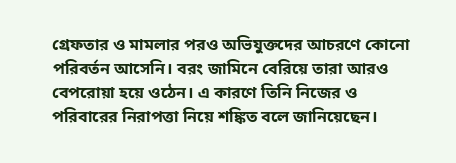গ্রেফতার ও মামলার পরও অভিযুক্তদের আচরণে কোনো পরিবর্তন আসেনি। বরং জামিনে বেরিয়ে তারা আরও বেপরোয়া হয়ে ওঠেন। এ কারণে তিনি নিজের ও পরিবারের নিরাপত্তা নিয়ে শঙ্কিত বলে জানিয়েছেন।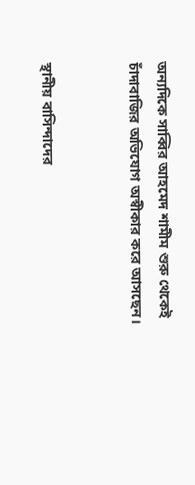অন্যদিকে সাব্বির আহমেদ শামীম শুরু থেকেই চাঁদাবাজির অভিযোগ অস্বীকার করে আসছেন।


স্থানীয় বাসিন্দাদের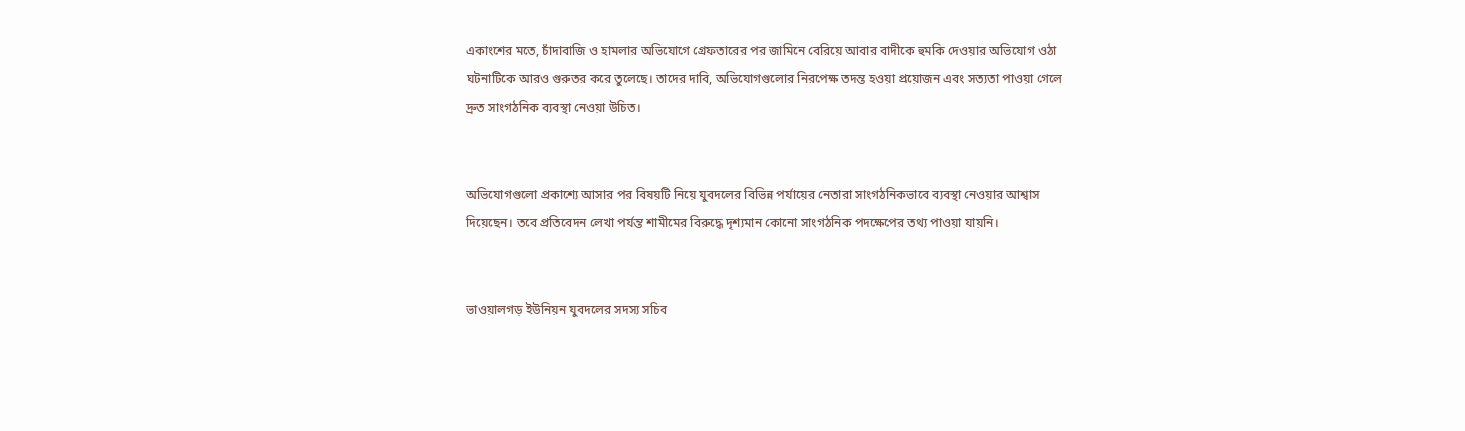একাংশের মতে, চাঁদাবাজি ও হামলার অভিযোগে গ্রেফতারের পর জামিনে বেরিয়ে আবার বাদীকে হুমকি দেওয়ার অভিযোগ ওঠা ঘটনাটিকে আরও গুরুতর করে তুলেছে। তাদের দাবি, অভিযোগগুলোর নিরপেক্ষ তদন্ত হওয়া প্রয়োজন এবং সত্যতা পাওয়া গেলে দ্রুত সাংগঠনিক ব্যবস্থা নেওয়া উচিত।


অভিযোগগুলো প্রকাশ্যে আসার পর বিষয়টি নিয়ে যুবদলের বিভিন্ন পর্যায়ের নেতারা সাংগঠনিকভাবে ব্যবস্থা নেওয়ার আশ্বাস দিয়েছেন। তবে প্রতিবেদন লেখা পর্যন্ত শামীমের বিরুদ্ধে দৃশ্যমান কোনো সাংগঠনিক পদক্ষেপের তথ্য পাওয়া যায়নি।


ভাওয়ালগড় ইউনিয়ন যুবদলের সদস্য সচিব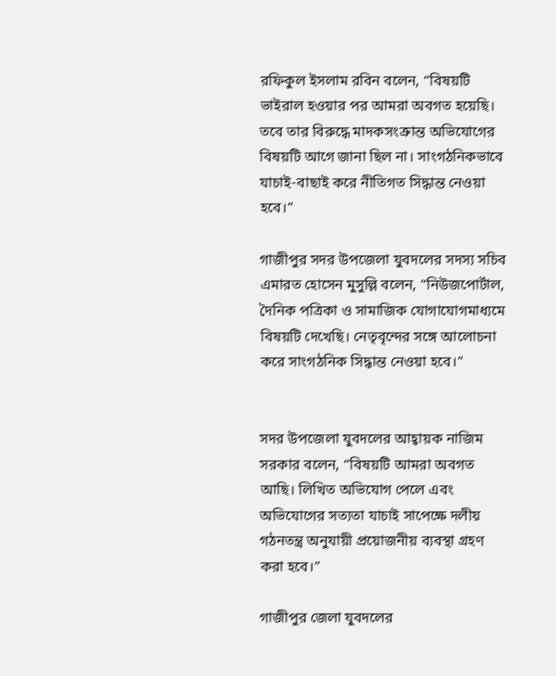রফিকুল ইসলাম রবিন বলেন, “বিষয়টি ভাইরাল হওয়ার পর আমরা অবগত হয়েছি। তবে তার বিরুদ্ধে মাদকসংক্রান্ত অভিযোগের বিষয়টি আগে জানা ছিল না। সাংগঠনিকভাবে যাচাই-বাছাই করে নীতিগত সিদ্ধান্ত নেওয়া হবে।”

গাজীপুর সদর উপজেলা যুবদলের সদস্য সচিব এমারত হোসেন মুসুল্লি বলেন, “নিউজপোর্টাল, দৈনিক পত্রিকা ও সামাজিক যোগাযোগমাধ্যমে বিষয়টি দেখেছি। নেতৃবৃন্দের সঙ্গে আলোচনা করে সাংগঠনিক সিদ্ধান্ত নেওয়া হবে।”


সদর উপজেলা যুবদলের আহ্বায়ক নাজিম সরকার বলেন, “বিষয়টি আমরা অবগত আছি। লিখিত অভিযোগ পেলে এবং অভিযোগের সত্যতা যাচাই সাপেক্ষে দলীয় গঠনতন্ত্র অনুযায়ী প্রয়োজনীয় ব্যবস্থা গ্রহণ করা হবে।”

গাজীপুর জেলা যুবদলের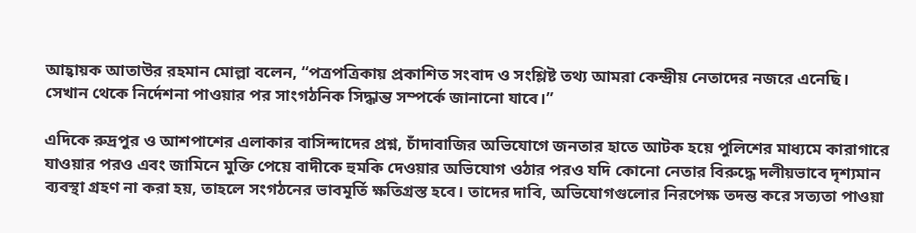আহ্বায়ক আতাউর রহমান মোল্লা বলেন, “পত্রপত্রিকায় প্রকাশিত সংবাদ ও সংশ্লিষ্ট তথ্য আমরা কেন্দ্রীয় নেতাদের নজরে এনেছি। সেখান থেকে নির্দেশনা পাওয়ার পর সাংগঠনিক সিদ্ধান্ত সম্পর্কে জানানো যাবে।”

এদিকে রুদ্রপুর ও আশপাশের এলাকার বাসিন্দাদের প্রশ্ন, চাঁদাবাজির অভিযোগে জনতার হাতে আটক হয়ে পুলিশের মাধ্যমে কারাগারে যাওয়ার পরও এবং জামিনে মুক্তি পেয়ে বাদীকে হুমকি দেওয়ার অভিযোগ ওঠার পরও যদি কোনো নেতার বিরুদ্ধে দলীয়ভাবে দৃশ্যমান ব্যবস্থা গ্রহণ না করা হয়, তাহলে সংগঠনের ভাবমূর্তি ক্ষতিগ্রস্ত হবে। তাদের দাবি, অভিযোগগুলোর নিরপেক্ষ তদন্ত করে সত্যতা পাওয়া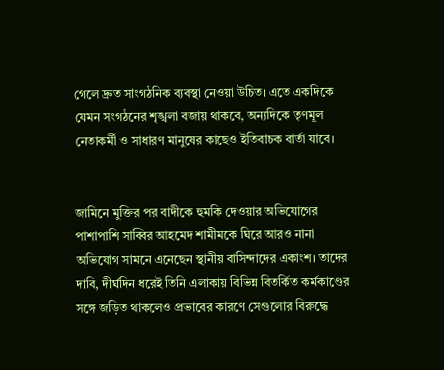গেলে দ্রুত সাংগঠনিক ব্যবস্থা নেওয়া উচিত। এতে একদিকে যেমন সংগঠনের শৃঙ্খলা বজায় থাকবে, অন্যদিকে তৃণমূল নেতাকর্মী ও সাধারণ মানুষের কাছেও ইতিবাচক বার্তা যাবে।


জামিনে মুক্তির পর বাদীকে হুমকি দেওয়ার অভিযোগের পাশাপাশি সাব্বির আহমেদ শামীমকে ঘিরে আরও নানা অভিযোগ সামনে এনেছেন স্থানীয় বাসিন্দাদের একাংশ। তাদের দাবি, দীর্ঘদিন ধরেই তিনি এলাকায় বিভিন্ন বিতর্কিত কর্মকাণ্ডের সঙ্গে জড়িত থাকলেও প্রভাবের কারণে সেগুলোর বিরুদ্ধে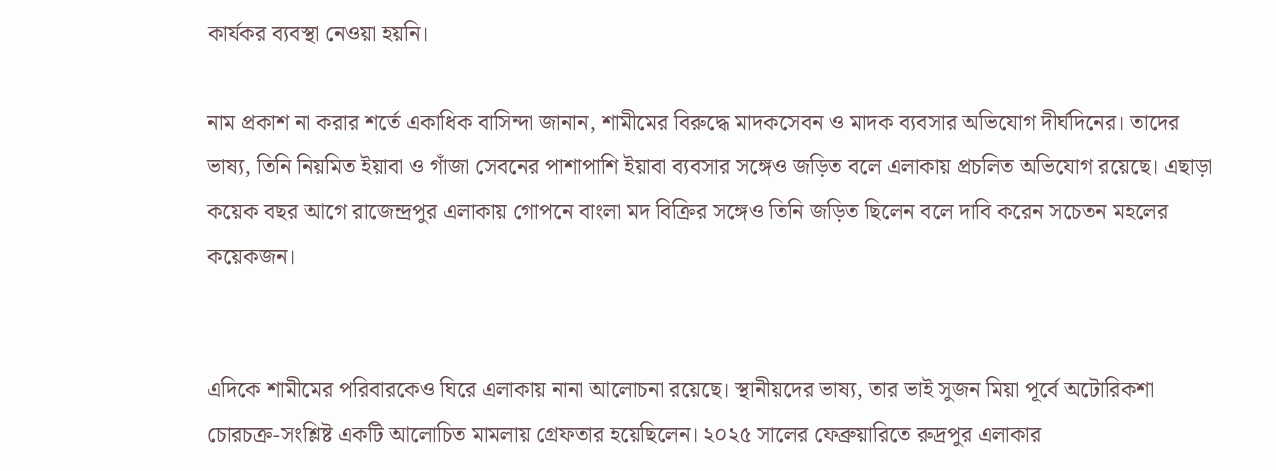কার্যকর ব্যবস্থা নেওয়া হয়নি।

নাম প্রকাশ না করার শর্তে একাধিক বাসিন্দা জানান, শামীমের বিরুদ্ধে মাদকসেবন ও মাদক ব্যবসার অভিযোগ দীর্ঘদিনের। তাদের ভাষ্য, তিনি নিয়মিত ইয়াবা ও গাঁজা সেবনের পাশাপাশি ইয়াবা ব্যবসার সঙ্গেও জড়িত বলে এলাকায় প্রচলিত অভিযোগ রয়েছে। এছাড়া কয়েক বছর আগে রাজেন্দ্রপুর এলাকায় গোপনে বাংলা মদ বিক্রির সঙ্গেও তিনি জড়িত ছিলেন বলে দাবি করেন সচেতন মহলের কয়েকজন।


এদিকে শামীমের পরিবারকেও ঘিরে এলাকায় নানা আলোচনা রয়েছে। স্থানীয়দের ভাষ্য, তার ভাই সুজন মিয়া পূর্বে অটোরিকশা চোরচক্র-সংশ্লিষ্ট একটি আলোচিত মামলায় গ্রেফতার হয়েছিলেন। ২০২৫ সালের ফেব্রুয়ারিতে রুদ্রপুর এলাকার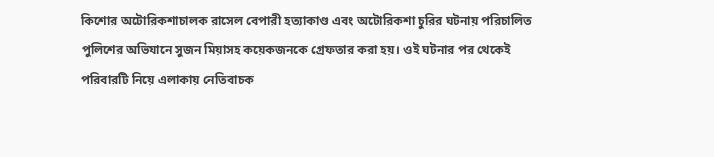কিশোর অটোরিকশাচালক রাসেল বেপারী হত্যাকাণ্ড এবং অটোরিকশা চুরির ঘটনায় পরিচালিত পুলিশের অভিযানে সুজন মিয়াসহ কয়েকজনকে গ্রেফতার করা হয়। ওই ঘটনার পর থেকেই পরিবারটি নিয়ে এলাকায় নেতিবাচক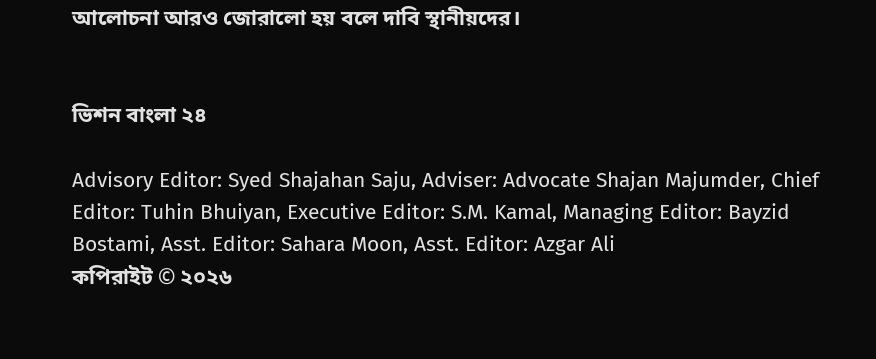আলোচনা আরও জোরালো হয় বলে দাবি স্থানীয়দের।


ভিশন বাংলা ২৪

Advisory Editor: Syed Shajahan Saju, Adviser: Advocate Shajan Majumder, Chief Editor: Tuhin Bhuiyan, Executive Editor: S.M. Kamal, Managing Editor: Bayzid Bostami, Asst. Editor: Sahara Moon, Asst. Editor: Azgar Ali
কপিরাইট © ২০২৬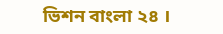ভিশন বাংলা ২৪ ।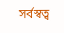সর্বস্বত্ব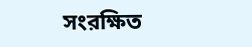সংরক্ষিত